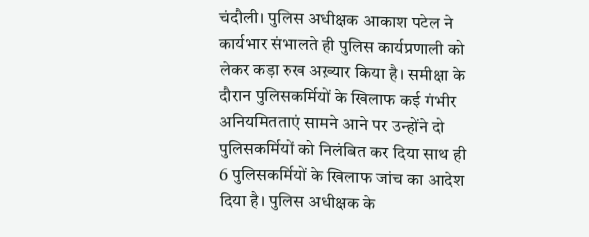चंदौली। पुलिस अधीक्षक आकाश पटेल ने कार्यभार संभालते ही पुलिस कार्यप्रणाली को लेकर कड़ा रुख अख़्यार किया है। समीक्षा के दौरान पुलिसकर्मियों के खिलाफ कई गंभीर अनियमितताएं सामने आने पर उन्होंने दो पुलिसकर्मियों को निलंबित कर दिया साथ ही 6 पुलिसकर्मियों के खिलाफ जांच का आदेश दिया है। पुलिस अधीक्षक के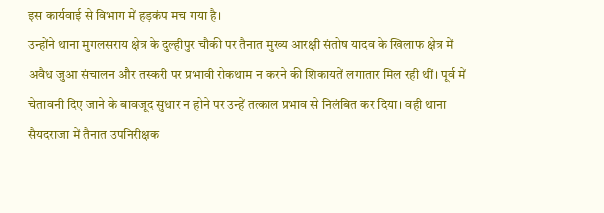इस कार्यवाई से विभाग में हड़कंप मच गया है।
उन्होंने थाना मुगलसराय क्षेत्र के दुल्हीपुर चौकी पर तैनात मुख्य आरक्षी संतोष यादव के खिलाफ क्षेत्र में अवैध जुआ संचालन और तस्करी पर प्रभावी रोकथाम न करने की शिकायतें लगातार मिल रही थीं। पूर्व में चेतावनी दिए जाने के बावजूद सुधार न होने पर उन्हें तत्काल प्रभाव से निलंबित कर दिया। वही थाना सैयदराजा में तैनात उपनिरीक्षक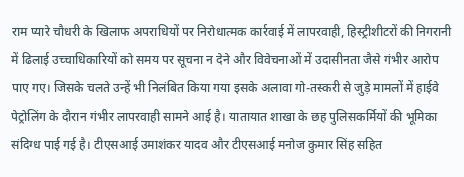राम प्यारे चौधरी के खिलाफ अपराधियों पर निरोधात्मक कार्रवाई में लापरवाही, हिस्ट्रीशीटरों की निगरानी में ढिलाई उच्चाधिकारियों को समय पर सूचना न देने और विवेचनाओं में उदासीनता जैसे गंभीर आरोप पाए गए। जिसके चलते उन्हें भी निलंबित किया गया इसके अलावा गो-तस्करी से जुड़े मामलों में हाईवे पेट्रोलिंग के दौरान गंभीर लापरवाही सामने आई है। यातायात शाखा के छह पुलिसकर्मियों की भूमिका संदिग्ध पाई गई है। टीएसआई उमाशंकर यादव और टीएसआई मनोज कुमार सिंह सहित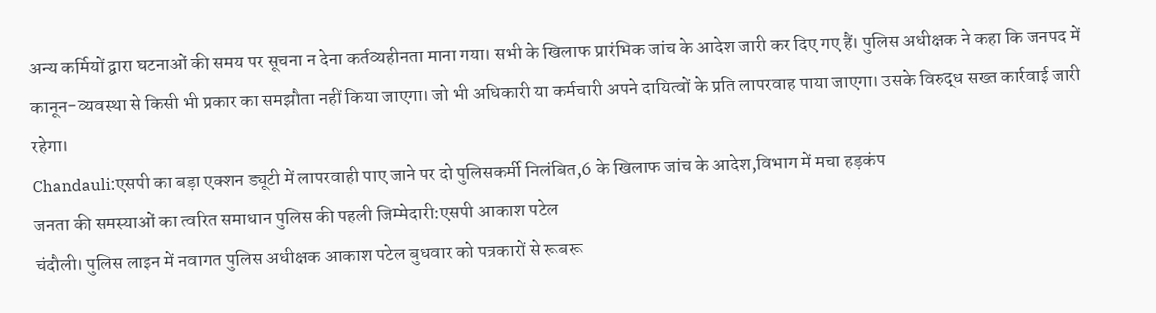अन्य कर्मियों द्वारा घटनाओं की समय पर सूचना न देना कर्तव्यहीनता माना गया। सभी के खिलाफ प्रारंभिक जांच के आदेश जारी कर दिए गए हैं। पुलिस अधीक्षक ने कहा कि जनपद में कानून-व्यवस्था से किसी भी प्रकार का समझौता नहीं किया जाएगा। जो भी अधिकारी या कर्मचारी अपने दायित्वों के प्रति लापरवाह पाया जाएगा। उसके विरुद्ध सख्त कार्रवाई जारी रहेगा।
Chandauli:एसपी का बड़ा एक्शन ड्यूटी में लापरवाही पाए जाने पर दो पुलिसकर्मी निलंबित,6 के खिलाफ जांच के आदेश,विभाग में मचा हड़कंप
जनता की समस्याओं का त्वरित समाधान पुलिस की पहली जिम्मेदारी:एसपी आकाश पटेल
चंदौली। पुलिस लाइन में नवागत पुलिस अधीक्षक आकाश पटेल बुधवार को पत्रकारों से रूबरू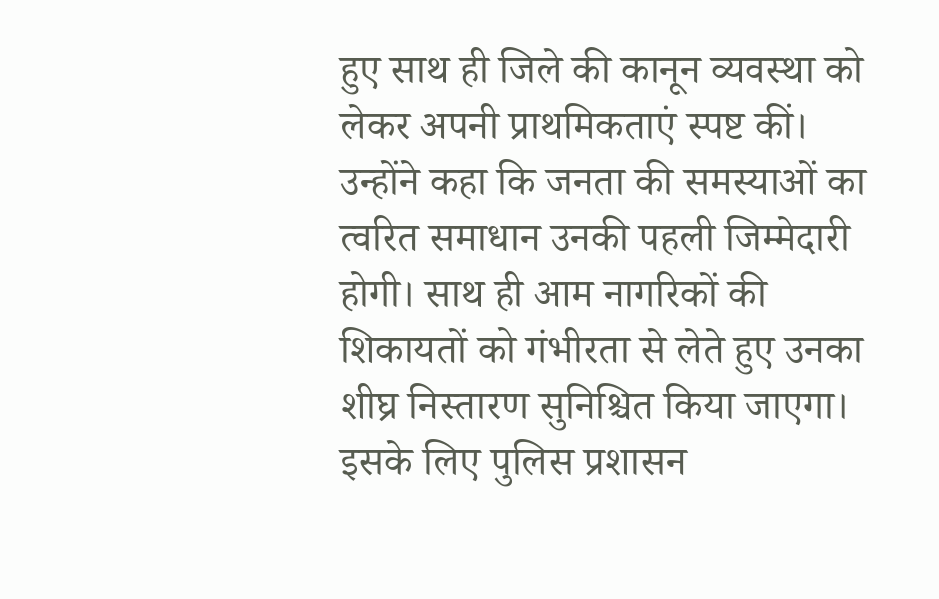हुए साथ ही जिले की कानून व्यवस्था को लेकर अपनी प्राथमिकताएं स्पष्ट कीं। उन्होंने कहा कि जनता की समस्याओं का त्वरित समाधान उनकी पहली जिम्मेदारी होगी। साथ ही आम नागरिकों की शिकायतों को गंभीरता से लेते हुए उनका शीघ्र निस्तारण सुनिश्चित किया जाएगा। इसके लिए पुलिस प्रशासन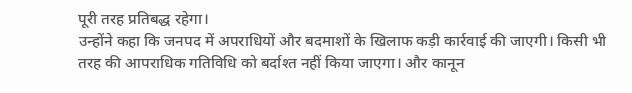पूरी तरह प्रतिबद्ध रहेगा।
उन्होंने कहा कि जनपद में अपराधियों और बदमाशों के खिलाफ कड़ी कार्रवाई की जाएगी। किसी भी तरह की आपराधिक गतिविधि को बर्दाश्त नहीं किया जाएगा। और कानून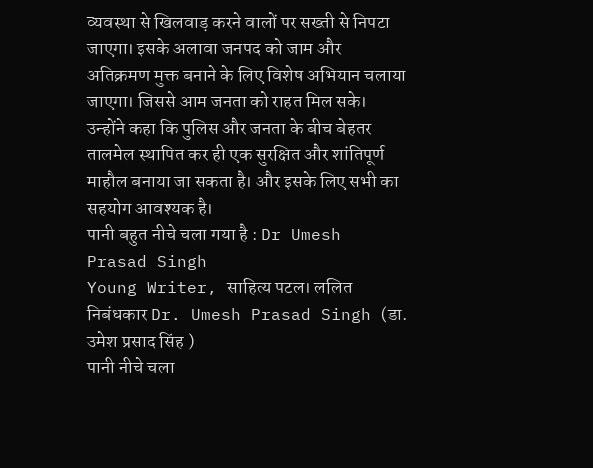व्यवस्था से खिलवाड़ करने वालों पर सख्ती से निपटा जाएगा। इसके अलावा जनपद को जाम और अतिक्रमण मुक्त बनाने के लिए विशेष अभियान चलाया जाएगा। जिससे आम जनता को राहत मिल सके। उन्होंने कहा कि पुलिस और जनता के बीच बेहतर तालमेल स्थापित कर ही एक सुरक्षित और शांतिपूर्ण माहौल बनाया जा सकता है। और इसके लिए सभी का सहयोग आवश्यक है।
पानी बहुत नीचे चला गया है : Dr Umesh Prasad Singh
Young Writer, साहित्य पटल। ललित निबंधकार Dr. Umesh Prasad Singh (डा. उमेश प्रसाद सिंह )
पानी नीचे चला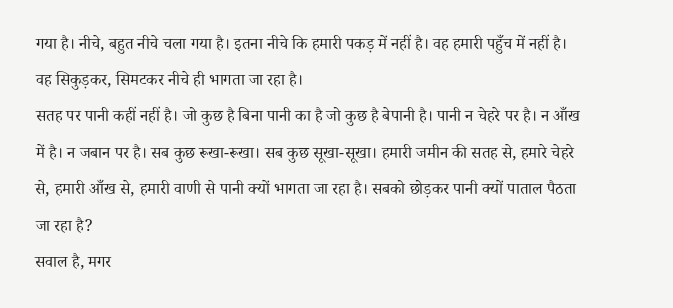गया है। नीचे, बहुत नीचे चला गया है। इतना नीचे कि हमारी पकड़ में नहीं है। वह हमारी पहुँच में नहीं है। वह सिकुड़कर, सिमटकर नीचे ही भागता जा रहा है।
सतह पर पानी कहीं नहीं है। जो कुछ है बिना पानी का है जो कुछ है बेपानी है। पानी न चेहरे पर है। न आँख में है। न जबान पर है। सब कुछ रूखा-रूखा। सब कुछ सूखा-सूखा। हमारी जमीन की सतह से, हमारे चेहरे से, हमारी आँख से, हमारी वाणी से पानी क्यों भागता जा रहा है। सबको छोड़कर पानी क्यों पाताल पैठता जा रहा है?
सवाल है, मगर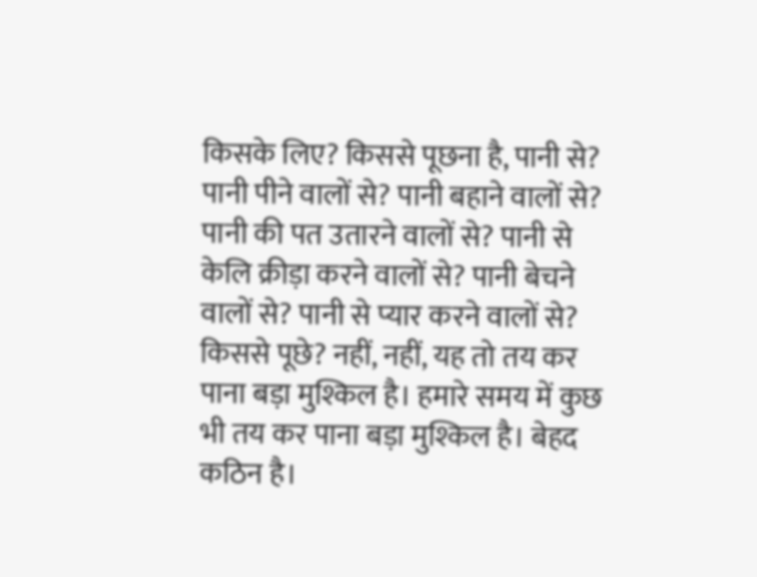किसके लिए? किससे पूछना है, पानी से? पानी पीने वालों से? पानी बहाने वालों से? पानी की पत उतारने वालों से? पानी से केलि क्रीड़ा करने वालों से? पानी बेचने वालों से? पानी से प्यार करने वालों से? किससे पूछे? नहीं, नहीं, यह तो तय कर पाना बड़ा मुश्किल है। हमारे समय में कुछ भी तय कर पाना बड़ा मुश्किल है। बेहद कठिन है।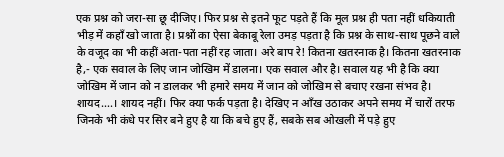एक प्रश्न को जरा-सा छू दीजिए। फिर प्रश्न से इतने फूट पड़ते हैं कि मूल प्रश्न ही पता नहीं धकियाती भीड़ में कहाँ खो जाता है। प्रश्नों का ऐसा बेकाबू रेला उमड़ पड़ता है कि प्रश्न के साथ-साथ पूछने वाले के वजूद का भी कहीं अता-पता नहीं रह जाता। अरे बाप रे! कितना खतरनाक है। कितना खतरनाक है,- एक सवाल के लिए जान जोखिम में डालना। एक सवाल और है। सवाल यह भी है कि क्या जोखिम में जान को न डालकर भी हमारे समय में जान को जोखिम से बचाए रखना संभव है।
शायद….। शायद नहीं। फिर क्या फर्क पड़ता है। देखिए न आँख उठाकर अपने समय में चारों तरफ जिनके भी कंधे पर सिर बने हुए है या कि बचे हुए हैं, सबके सब ओखली में पड़े हुए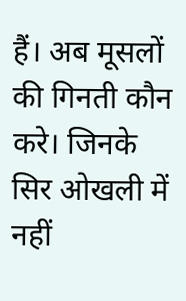हैं। अब मूसलों की गिनती कौन करे। जिनके सिर ओखली में नहीं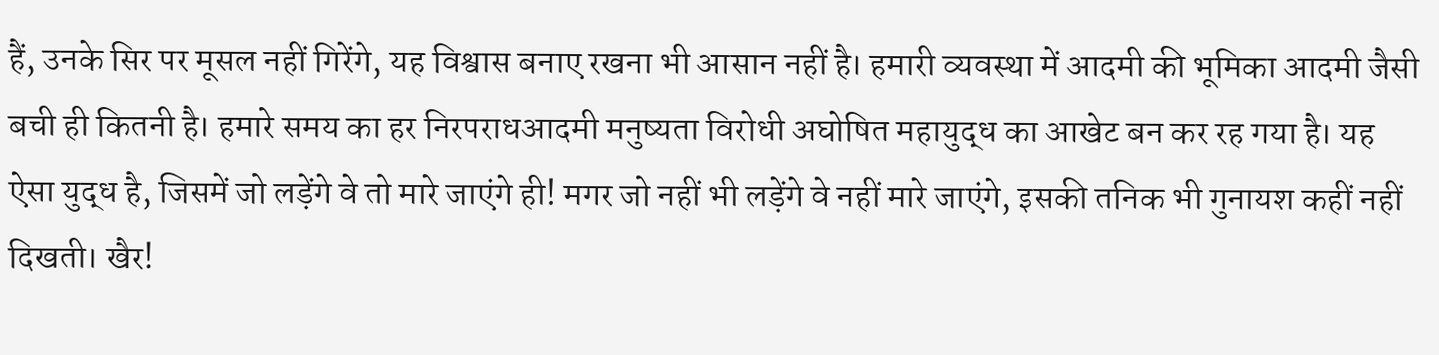हैं, उनके सिर पर मूसल नहीं गिरेंगे, यह विश्वास बनाए रखना भी आसान नहीं है। हमारी व्यवस्था में आदमी की भूमिका आदमी जैसी बची ही कितनी है। हमारे समय का हर निरपराधआदमी मनुष्यता विरोधी अघोषित महायुद्ध का आखेट बन कर रह गया है। यह ऐसा युद्ध है, जिसमें जो लड़ेंगे वे तो मारे जाएंगे ही! मगर जो नहीं भी लड़ेंगे वे नहीं मारे जाएंगे, इसकी तनिक भी गुनायश कहीं नहीं दिखती। खैर!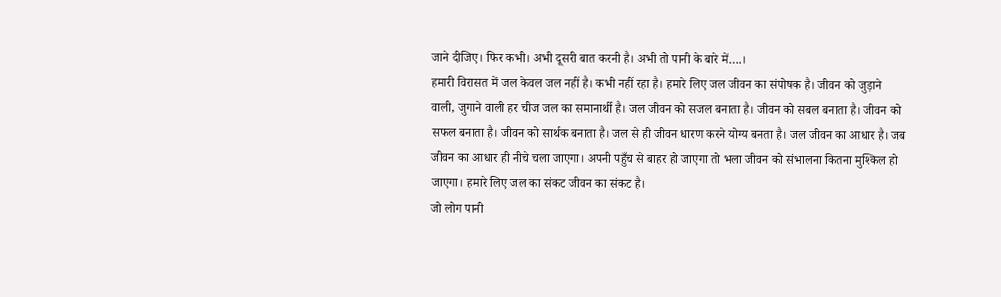जाने दीजिए। फिर कभी। अभी दूसरी बात करनी है। अभी तो पानी के बारे में….।
हमारी विरासत में जल केवल जल नहीं है। कभी नहीं रहा है। हमारे लिए जल जीवन का संपोषक है। जीवन को जुड़ाने वाली, जुगाने वाली हर चीज जल का समानार्थी है। जल जीवन को सजल बनाता है। जीवन को सबल बनाता है। जीवन को सफल बनाता है। जीवन को सार्थक बनाता है। जल से ही जीवन धारण करने योग्य बनता है। जल जीवन का आधार है। जब जीवन का आधार ही नीचे चला जाएगा। अपनी पहुँच से बाहर हो जाएगा तो भला जीवन को संभालना कितना मुश्किल हो जाएगा। हमारे लिए जल का संकट जीवन का संकट है।
जो लोग पानी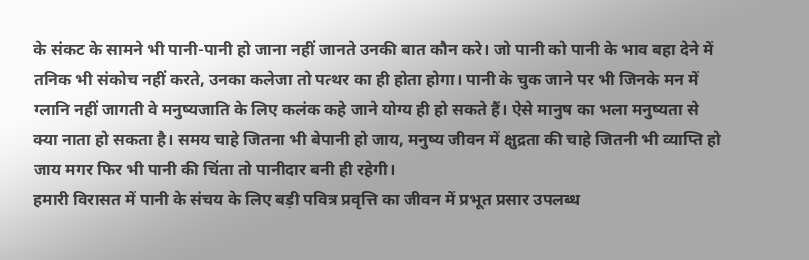के संकट के सामने भी पानी-पानी हो जाना नहीं जानते उनकी बात कौन करे। जो पानी को पानी के भाव बहा देने में तनिक भी संकोच नहीं करते, उनका कलेजा तो पत्थर का ही होता होगा। पानी के चुक जाने पर भी जिनके मन में ग्लानि नहीं जागती वे मनुष्यजाति के लिए कलंक कहे जाने योग्य ही हो सकते हैं। ऐसे मानुष का भला मनुष्यता से क्या नाता हो सकता है। समय चाहे जितना भी बेपानी हो जाय, मनुष्य जीवन में क्षुद्रता की चाहे जितनी भी व्याप्ति हो जाय मगर फिर भी पानी की चिंता तो पानीदार बनी ही रहेगी।
हमारी विरासत में पानी के संचय के लिए बड़ी पवित्र प्रवृत्ति का जीवन में प्रभूत प्रसार उपलब्ध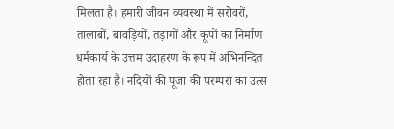मिलता है। हमारी जीवन व्यवस्था में सरोवरों, तालाबों, बावड़ियों, तड़ागों और कूपों का निर्माण धर्मकार्य के उत्तम उदाहरण के रूप में अभिनन्दित होता रहा है। नदियों की पूजा की परम्परा का उत्स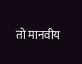तो मानवीय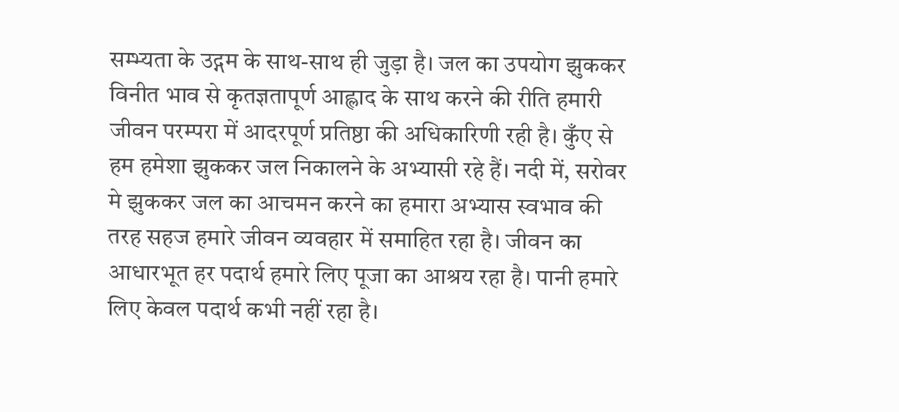सम्भ्यता के उद्गम के साथ-साथ ही जुड़ा है। जल का उपयोग झुककर विनीत भाव से कृतज्ञतापूर्ण आह्लाद के साथ करने की रीति हमारी जीवन परम्परा में आदरपूर्ण प्रतिष्ठा की अधिकारिणी रही है। कुँए से हम हमेशा झुककर जल निकालने के अभ्यासी रहे हैं। नदी में, सरोवर मे झुककर जल का आचमन करने का हमारा अभ्यास स्वभाव की तरह सहज हमारे जीवन व्यवहार में समाहित रहा है। जीवन का आधारभूत हर पदार्थ हमारे लिए पूजा का आश्रय रहा है। पानी हमारे लिए केवल पदार्थ कभी नहीं रहा है।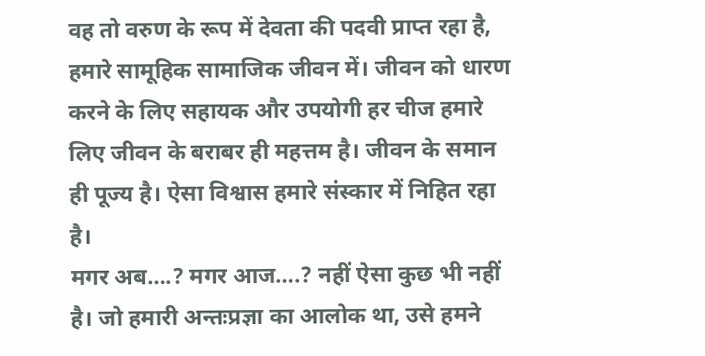वह तो वरुण के रूप में देवता की पदवी प्राप्त रहा है, हमारे सामूहिक सामाजिक जीवन में। जीवन को धारण करने के लिए सहायक और उपयोगी हर चीज हमारे लिए जीवन के बराबर ही महत्तम है। जीवन के समान ही पूज्य है। ऐसा विश्वास हमारे संस्कार में निहित रहा है।
मगर अब….? मगर आज….? नहीं ऐसा कुछ भी नहीं है। जो हमारी अन्तःप्रज्ञा का आलोक था, उसे हमने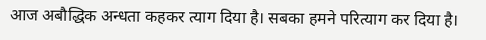आज अबौद्धिक अन्धता कहकर त्याग दिया है। सबका हमने परित्याग कर दिया है।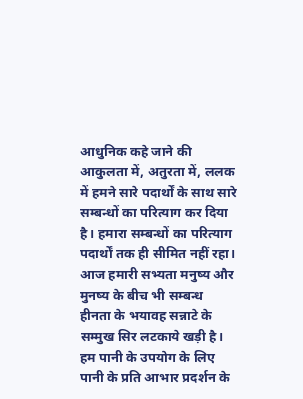आधुनिक कहे जाने की आकुलता में, अतुरता में, ललक में हमने सारे पदार्थों के साथ सारे सम्बन्धों का परित्याग कर दिया है। हमारा सम्बन्धों का परित्याग पदार्थों तक ही सीमित नहीं रहा। आज हमारी सभ्यता मनुष्य और मुनष्य के बीच भी सम्बन्ध हीनता के भयावह सन्नाटे के सम्मुख सिर लटकाये खड़ी है। हम पानी के उपयोग के लिए पानी के प्रति आभार प्रदर्शन के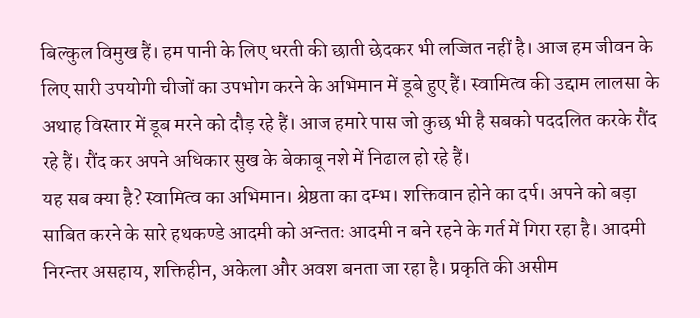बिल्कुल विमुख हैं। हम पानी के लिए धरती की छाती छेदकर भी लज्जित नहीं है। आज हम जीवन के लिए सारी उपयोगी चीजों का उपभोग करने के अभिमान में डूबे हुए हैं। स्वामित्व की उद्दाम लालसा के अथाह विस्तार में डूब मरने को दौड़ रहे हैं। आज हमारे पास जो कुछ भी है सबको पददलित करके रौंद रहे हैं। रौंद कर अपने अधिकार सुख के बेकाबू नशे में निढाल हो रहे हैं।
यह सब क्या है? स्वामित्व का अभिमान। श्रेष्ठता का दम्भ। शक्तिवान होने का दर्प। अपने को बड़ा साबित करने के सारे हथकण्डे आदमी को अन्ततः आदमी न बने रहने के गर्त में गिरा रहा है। आदमी निरन्तर असहाय, शक्तिहीन, अकेला और अवश बनता जा रहा है। प्रकृति की असीम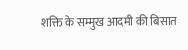शक्ति के सम्मुख आदमी की बिसात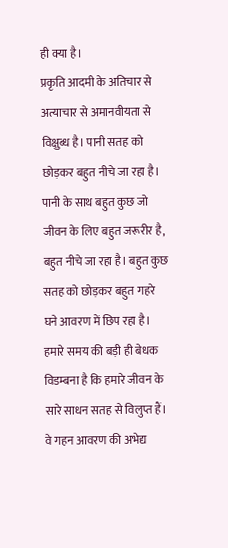ही क्या है।
प्रकृति आदमी के अतिचार से अत्याचार से अमानवीयता से विक्षुब्ध है। पानी सतह को छोड़कर बहुत नीचे जा रहा है। पानी के साथ बहुत कुछ जो जीवन के लिए बहुत जरूरीर है, बहुत नीचे जा रहा है। बहुत कुछ सतह को छोड़कर बहुत गहरे घने आवरण में छिप रहा है। हमारे समय की बड़ी ही बेधक विडम्बना है कि हमारे जीवन के सारे साधन सतह से विलुप्त हैं। वे गहन आवरण की अभेद्य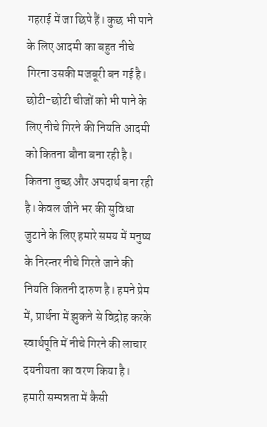गहराई में जा छिपे हैं। कुछ भी पाने के लिए आदमी का बहुत नीचे गिरना उसकी मजबूरी बन गई है। छोटी-छोटी चीजों को भी पाने के लिए नीचे गिरने की नियति आदमी को कितना बौना बना रही है। कितना तुच्छ और अपदार्थ बना रही है। केवल जीने भर की सुविधा जुटाने के लिए हमारे समय में मनुष्य के निरन्तर नीचे गिरते जाने की नियति कितनी दारुण है। हमने प्रेम में, प्रार्थना में झुकने से विद्रोह करके स्वार्थपूति में नीचे गिरने की लाचार दयनीयता का वरण किया है। हमारी सम्पन्नता में कैसी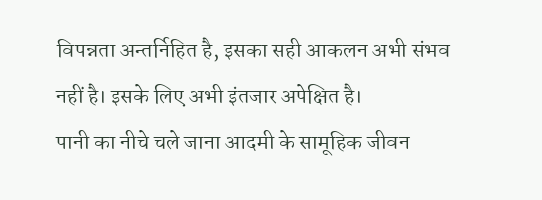विपन्नता अन्तर्निहित है, इसका सही आकलन अभी संभव नहीं है। इसके लिए अभी इंतजार अपेक्षित है।
पानी का नीचे चले जाना आदमी के सामूहिक जीवन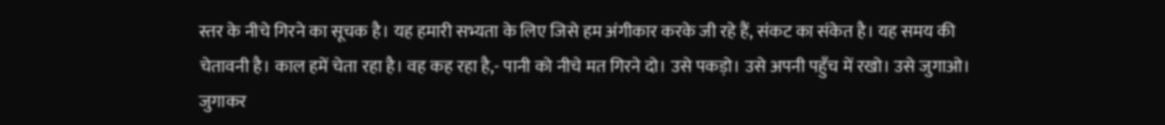स्तर के नीचे गिरने का सूचक है। यह हमारी सभ्यता के लिए जिसे हम अंगीकार करके जी रहे हैं, संकट का संकेत है। यह समय की चेतावनी है। काल हमें चेता रहा है। वह कह रहा है,- पानी को नीचे मत गिरने दो। उसे पकड़ो। उसे अपनी पहुँच में रखो। उसे जुगाओ। जुगाकर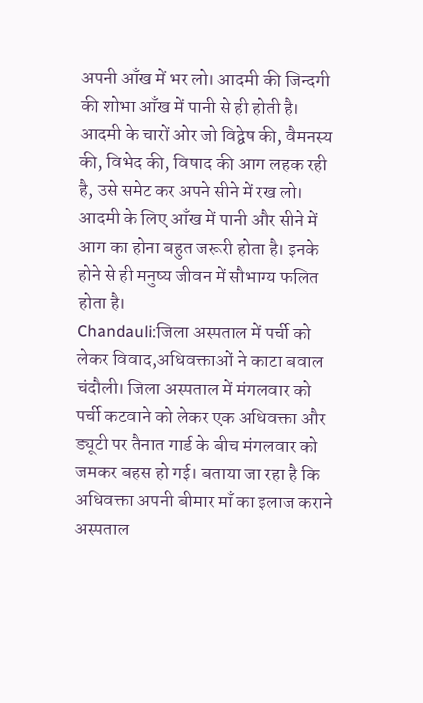अपनी आँख में भर लो। आदमी की जिन्दगी की शोभा आँख में पानी से ही होती है। आदमी के चारों ओर जो विद्वेष की, वैमनस्य की, विभेद की, विषाद की आग लहक रही है, उसे समेट कर अपने सीने में रख लो। आदमी के लिए आँख में पानी और सीने में आग का होना बहुत जरूरी होता है। इनके होने से ही मनुष्य जीवन में सौभाग्य फलित होता है।
Chandauli:जिला अस्पताल में पर्ची को लेकर विवाद,अधिवक्ताओं ने काटा बवाल
चंदौली। जिला अस्पताल में मंगलवार को पर्ची कटवाने को लेकर एक अधिवक्ता और ड्यूटी पर तैनात गार्ड के बीच मंगलवार को जमकर बहस हो गई। बताया जा रहा है कि अधिवक्ता अपनी बीमार माँ का इलाज कराने अस्पताल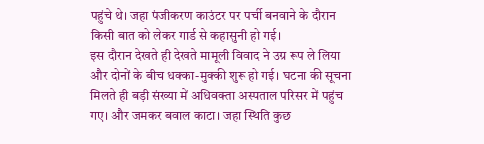पहुंचे थे। जहा पंजीकरण काउंटर पर पर्ची बनवाने के दौरान किसी बात को लेकर गार्ड से कहासुनी हो गई।
इस दौरान देखते ही देखते मामूली विवाद ने उग्र रूप ले लिया और दोनों के बीच धक्का-मुक्की शुरू हो गई। घटना की सूचना मिलते ही बड़ी संख्या में अधिवक्ता अस्पताल परिसर में पहुंच गए। और जमकर बवाल काटा। जहा स्थिति कुछ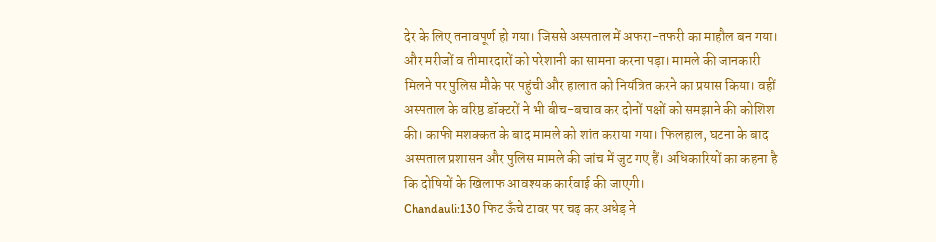देर के लिए तनावपूर्ण हो गया। जिससे अस्पताल में अफरा-तफरी का माहौल बन गया। और मरीजों व तीमारदारों को परेशानी का सामना करना पड़ा। मामले की जानकारी मिलने पर पुलिस मौके पर पहुंची और हालात को नियंत्रित करने का प्रयास किया। वहीं अस्पताल के वरिष्ठ डॉक्टरों ने भी बीच-बचाव कर दोनों पक्षों को समझाने की कोशिश की। काफी मशक्कत के बाद मामले को शांत कराया गया। फिलहाल, घटना के बाद अस्पताल प्रशासन और पुलिस मामले की जांच में जुट गए हैं। अधिकारियों का कहना है कि दोषियों के खिलाफ आवश्यक कार्रवाई की जाएगी।
Chandauli:130 फिट ऊँचे टावर पर चढ़ कर अधेड़ ने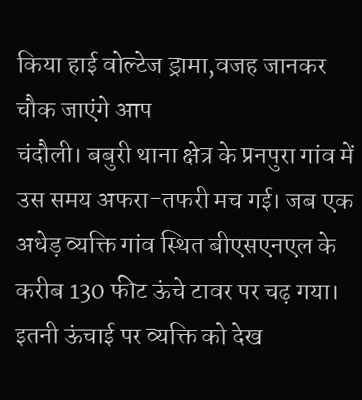किया हाई वोल्टेज ड्रामा,वजह जानकर चौक जाएंगे आप
चंदौली। बबुरी थाना क्षेत्र के प्रनपुरा गांव में उस समय अफरा-तफरी मच गई। जब एक अधेड़ व्यक्ति गांव स्थित बीएसएनएल के करीब 130 फीट ऊंचे टावर पर चढ़ गया। इतनी ऊंचाई पर व्यक्ति को देख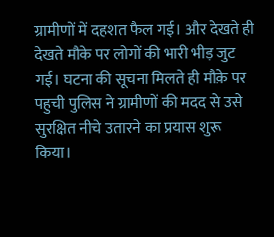ग्रामीणों में दहशत फैल गई। और देखते ही देखते मौके पर लोगों की भारी भीड़ जुट गई। घटना की सूचना मिलते ही मौक़े पर पहुची पुलिस ने ग्रामीणों की मदद से उसे सुरक्षित नीचे उतारने का प्रयास शुरू किया।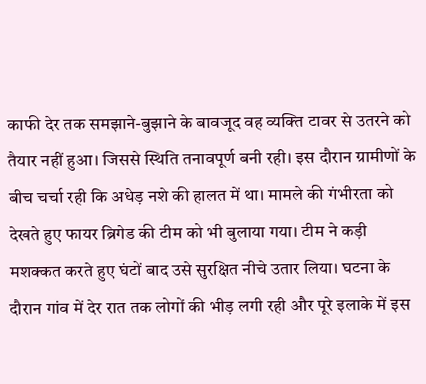काफी देर तक समझाने-बुझाने के बावजूद वह व्यक्ति टावर से उतरने को तैयार नहीं हुआ। जिससे स्थिति तनावपूर्ण बनी रही। इस दौरान ग्रामीणों के बीच चर्चा रही कि अधेड़ नशे की हालत में था। मामले की गंभीरता को देखते हुए फायर ब्रिगेड की टीम को भी बुलाया गया। टीम ने कड़ी मशक्कत करते हुए घंटों बाद उसे सुरक्षित नीचे उतार लिया। घटना के दौरान गांव में देर रात तक लोगों की भीड़ लगी रही और पूरे इलाके में इस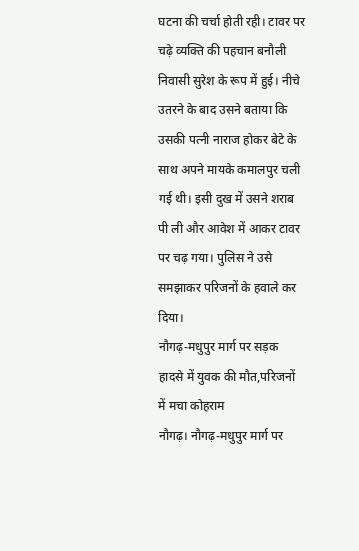घटना की चर्चा होती रही। टावर पर चढ़े व्यक्ति की पहचान बनौली निवासी सुरेश के रूप में हुई। नीचे उतरने के बाद उसने बताया कि उसकी पत्नी नाराज होकर बेटे के साथ अपने मायके कमालपुर चली गई थी। इसी दुख में उसने शराब पी ली और आवेश में आकर टावर पर चढ़ गया। पुलिस ने उसे समझाकर परिजनों के हवाले कर दिया।
नौगढ़-मधुपुर मार्ग पर सड़क हादसे में युवक की मौत,परिजनों में मचा कोहराम
नौगढ़। नौगढ़-मधुपुर मार्ग पर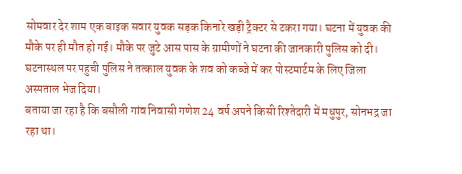सोमवार देर शाम एक बाइक सवार युवक सड़क किनारे खड़ी ट्रैक्टर से टकरा गया। घटना में युवक की मौके पर ही मौत हो गई। मौके पर जुटे आस पास के ग्रामीणों ने घटना की जानकारी पुलिस को दी। घटनास्थल पर पहुची पुलिस ने तत्काल युवक के शव को कब्जे में कर पोस्टमार्टम के लिए जिला अस्पताल भेज दिया।
बताया जा रहा है कि बसौली गांव निवासी गणेश 24 वर्ष अपने किसी रिश्तेदारी में मधुपुर, सोनभद्र जा रहा था।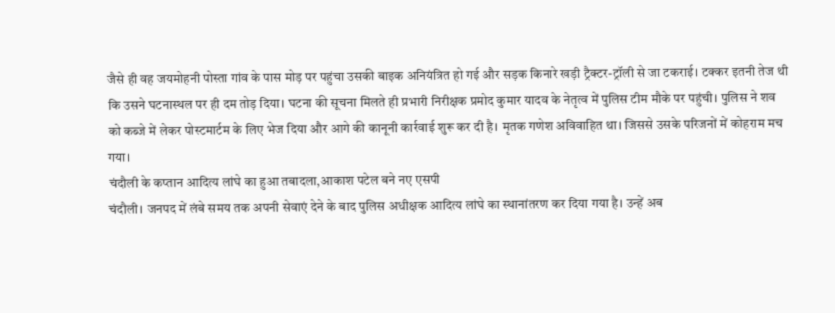जैसे ही वह जयमोहनी पोस्ता गांव के पास मोड़ पर पहुंचा उसकी बाइक अनियंत्रित हो गई और सड़क किनारे खड़ी ट्रैक्टर-ट्रॉली से जा टकराई। टक्कर इतनी तेज थी कि उसने घटनास्थल पर ही दम तोड़ दिया। घटना की सूचना मिलते ही प्रभारी निरीक्षक प्रमोद कुमार यादव के नेतृत्व में पुलिस टीम मौके पर पहुंची। पुलिस ने शव को कब्जे में लेकर पोस्टमार्टम के लिए भेज दिया और आगे की कानूनी कार्रवाई शुरू कर दी है। मृतक गणेश अविवाहित था। जिससे उसके परिजनों में कोहराम मच गया।
चंदौली के कप्तान आदित्य लांघे का हुआ तबादला,आकाश पटेल बने नए एसपी
चंदौली। जनपद में लंबे समय तक अपनी सेवाएं देने के बाद पुलिस अधीक्षक आदित्य लांघे का स्थानांतरण कर दिया गया है। उन्हें अब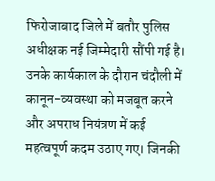फिरोजाबाद जिले में बतौर पुलिस अधीक्षक नई जिम्मेदारी सौंपी गई है। उनके कार्यकाल के दौरान चंदौली में कानून-व्यवस्था को मजबूत करने और अपराध नियंत्रण में कई महत्वपूर्ण कदम उठाए गए। जिनकी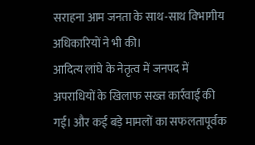सराहना आम जनता के साथ-साथ विभागीय अधिकारियों ने भी की।
आदित्य लांघे के नेतृत्व में जनपद में अपराधियों के खिलाफ सख्त कार्रवाई की गई। और कई बड़े मामलों का सफलतापूर्वक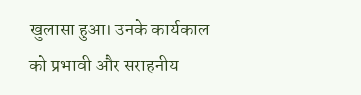खुलासा हुआ। उनके कार्यकाल को प्रभावी और सराहनीय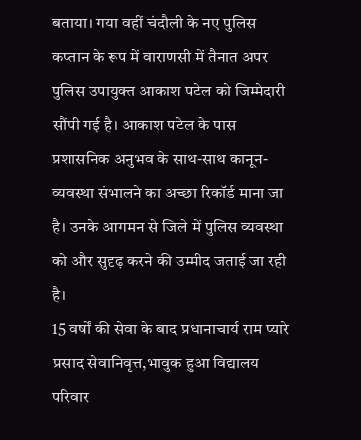बताया। गया वहीं चंदौली के नए पुलिस कप्तान के रूप में वाराणसी में तैनात अपर पुलिस उपायुक्त आकाश पटेल को जिम्मेदारी सौंपी गई है। आकाश पटेल के पास प्रशासनिक अनुभव के साथ-साथ कानून-व्यवस्था संभालने का अच्छा रिकॉर्ड माना जा है। उनके आगमन से जिले में पुलिस व्यवस्था को और सुदृढ़ करने की उम्मीद जताई जा रही है।
15 वर्षों की सेवा के बाद प्रधानाचार्य राम प्यारे प्रसाद सेवानिवृत्त,भावुक हुआ विद्यालय परिवार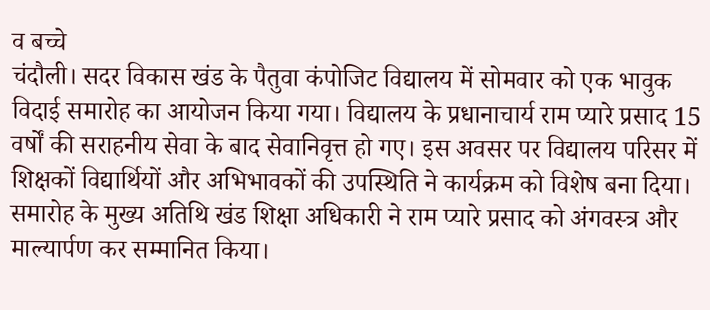व बच्चे
चंदौली। सदर विकास खंड के पैतुवा कंपोजिट विद्यालय में सोमवार को एक भावुक विदाई समारोह का आयोजन किया गया। विद्यालय के प्रधानाचार्य राम प्यारे प्रसाद 15 वर्षों की सराहनीय सेवा के बाद सेवानिवृत्त हो गए। इस अवसर पर विद्यालय परिसर में शिक्षकों विद्यार्थियों और अभिभावकों की उपस्थिति ने कार्यक्रम को विशेष बना दिया।
समारोह के मुख्य अतिथि खंड शिक्षा अधिकारी ने राम प्यारे प्रसाद को अंगवस्त्र और माल्यार्पण कर सम्मानित किया।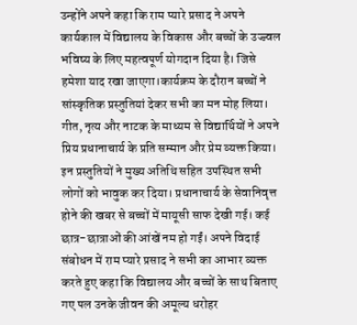उन्होंने अपने कहा कि राम प्यारे प्रसाद ने अपने कार्यकाल में विद्यालय के विकास और बच्चों के उज्ज्वल भविष्य के लिए महत्वपूर्ण योगदान दिया है। जिसे हमेशा याद रखा जाएगा।कार्यक्रम के दौरान बच्चों ने सांस्कृतिक प्रस्तुतियां देकर सभी का मन मोह लिया। गीत, नृत्य और नाटक के माध्यम से विद्यार्थियों ने अपने प्रिय प्रधानाचार्य के प्रति सम्मान और प्रेम व्यक्त किया। इन प्रस्तुतियों ने मुख्य अतिथि सहित उपस्थित सभी लोगों को भावुक कर दिया। प्रधानाचार्य के सेवानिवृत्त होने की खबर से बच्चों में मायूसी साफ देखी गई। कई छात्र-छात्राओं की आंखें नम हो गईं। अपने विदाई संबोधन में राम प्यारे प्रसाद ने सभी का आभार व्यक्त करते हुए कहा कि विद्यालय और बच्चों के साथ बिताए गए पल उनके जीवन की अमूल्य धरोहर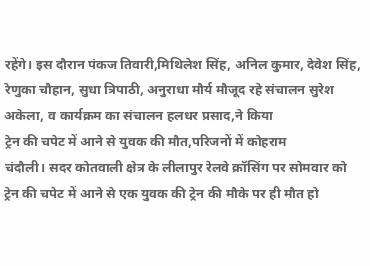रहेंगे। इस दौरान पंकज तिवारी,मिथिलेश सिंह, अनिल कुमार, देवेश सिंह, रेणुका चौहान, सुधा त्रिपाठी, अनुराधा मौर्य मौजूद रहे संचालन सुरेश अकेला, व कार्यक्रम का संचालन हलधर प्रसाद,ने किया
ट्रेन की चपेट में आने से युवक की मौत,परिजनों में कोहराम
चंदौली। सदर कोतवाली क्षेत्र के लीलापुर रेलवे क्रॉसिंग पर सोमवार को ट्रेन की चपेट में आने से एक युवक की ट्रेन की मौके पर ही मौत हो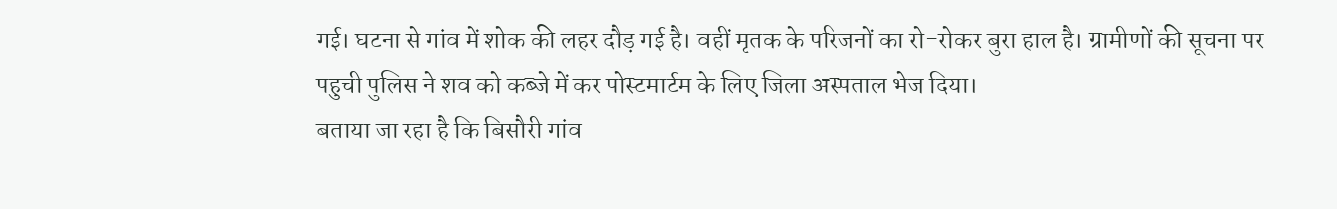गई। घटना से गांव में शोक की लहर दौड़ गई है। वहीं मृतक के परिजनों का रो-रोकर बुरा हाल है। ग्रामीणों की सूचना पर पहुची पुलिस ने शव को कब्जे में कर पोस्टमार्टम के लिए जिला अस्पताल भेज दिया।
बताया जा रहा है कि बिसौरी गांव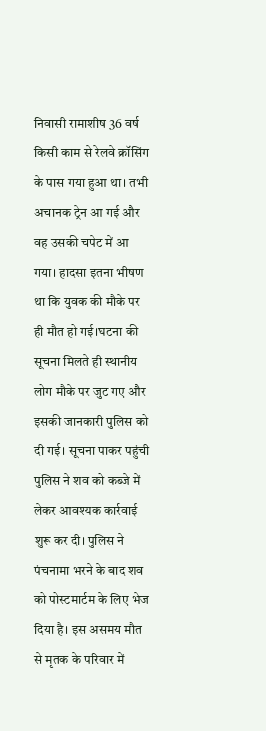निवासी रामाशीष 36 वर्ष किसी काम से रेलवे क्रॉसिंग के पास गया हुआ था। तभी अचानक ट्रेन आ गई और वह उसकी चपेट में आ गया। हादसा इतना भीषण था कि युवक की मौके पर ही मौत हो गई।घटना की सूचना मिलते ही स्थानीय लोग मौके पर जुट गए और इसकी जानकारी पुलिस को दी गई। सूचना पाकर पहुंची पुलिस ने शव को कब्जे में लेकर आवश्यक कार्रवाई शुरू कर दी। पुलिस ने पंचनामा भरने के बाद शव को पोस्टमार्टम के लिए भेज दिया है। इस असमय मौत से मृतक के परिवार में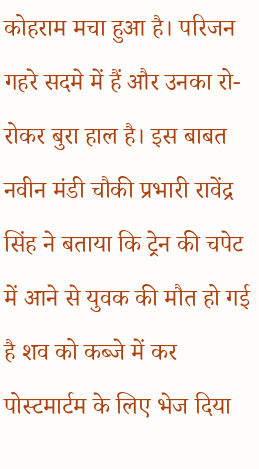कोहराम मचा हुआ है। परिजन गहरे सदमे में हैं और उनका रो-रोकर बुरा हाल है। इस बाबत नवीन मंडी चौकी प्रभारी रावेंद्र सिंह ने बताया कि ट्रेन की चपेट में आने से युवक की मौत हो गई है शव को कब्जे में कर पोस्टमार्टम के लिए भेज दिया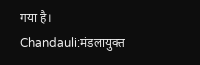गया है।
Chandauli:मंडलायुक्त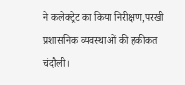ने कलेक्ट्रेट का किया निरीक्षण,परखी प्रशासनिक व्यवस्थाओं की हकीकत
चंदौली।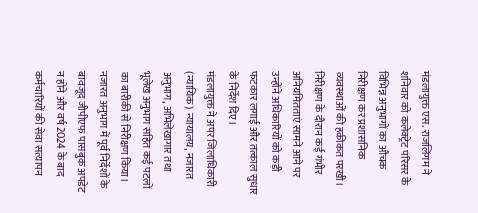मंडलायुक्त एस. राजलिंगम ने शनिवार को कलेक्ट्रेट परिसर के विभिन्न अनुभागों का औचक निरीक्षण कर प्रशासनिक व्यवस्थाओं की हकीकत परखी। निरीक्षण के दौरान कई गंभीर अनियमितताएं सामने आने पर उन्होंने अधिकारियों को कड़ी फटकार लगाई और तत्काल सुधार के निर्देश दिए।
मंडलायुक्त ने अपर जिलाधिकारी (न्यायिक) न्यायालय, नजारत अनुभाग, अभिलेखागार तथा भूलेख अनुभाग सहित कई पटलों का बारीकी से निरीक्षण किया। नजारत अनुभाग में पूर्व निर्देशों के बावजूद जीपीएफ पासबुक अपडेट न होने और वर्ष 2024 के बाद कर्मचारियों की सेवा सत्यापन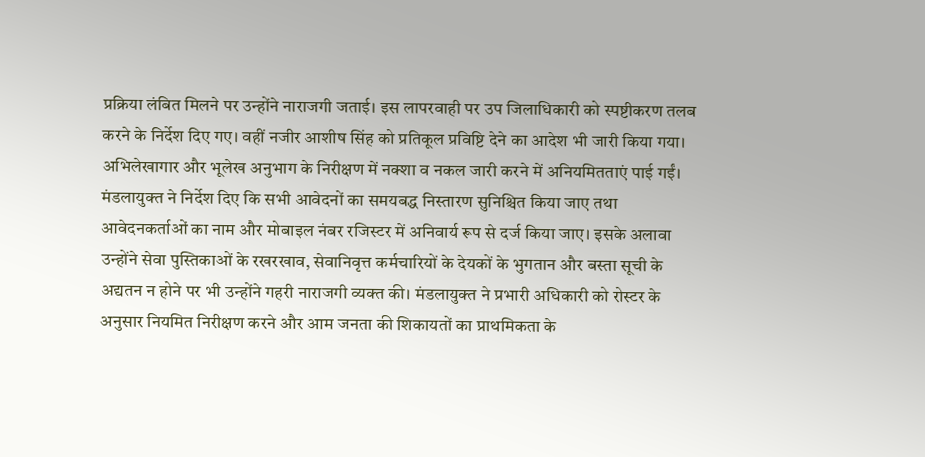प्रक्रिया लंबित मिलने पर उन्होंने नाराजगी जताई। इस लापरवाही पर उप जिलाधिकारी को स्पष्टीकरण तलब करने के निर्देश दिए गए। वहीं नजीर आशीष सिंह को प्रतिकूल प्रविष्टि देने का आदेश भी जारी किया गया। अभिलेखागार और भूलेख अनुभाग के निरीक्षण में नक्शा व नकल जारी करने में अनियमितताएं पाई गईं। मंडलायुक्त ने निर्देश दिए कि सभी आवेदनों का समयबद्ध निस्तारण सुनिश्चित किया जाए तथा आवेदनकर्ताओं का नाम और मोबाइल नंबर रजिस्टर में अनिवार्य रूप से दर्ज किया जाए। इसके अलावा उन्होंने सेवा पुस्तिकाओं के रखरखाव, सेवानिवृत्त कर्मचारियों के देयकों के भुगतान और बस्ता सूची के अद्यतन न होने पर भी उन्होंने गहरी नाराजगी व्यक्त की। मंडलायुक्त ने प्रभारी अधिकारी को रोस्टर के अनुसार नियमित निरीक्षण करने और आम जनता की शिकायतों का प्राथमिकता के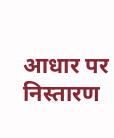आधार पर निस्तारण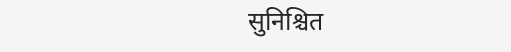सुनिश्चित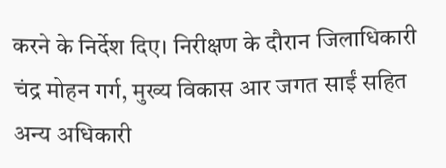करने के निर्देश दिए। निरीक्षण के दौरान जिलाधिकारी चंद्र मोहन गर्ग, मुख्य विकास आर जगत साईं सहित अन्य अधिकारी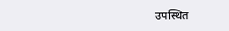उपस्थित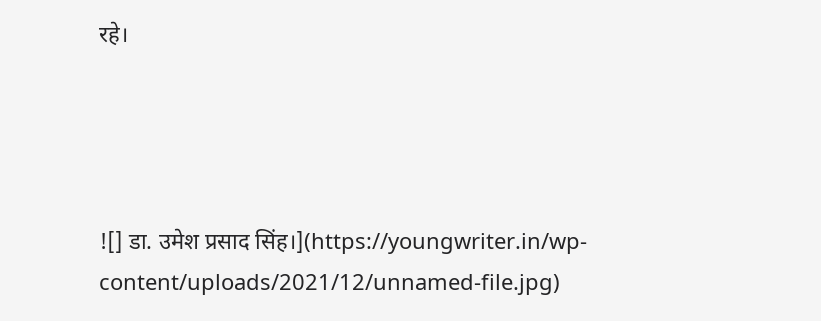रहे।




![] डा. उमेश प्रसाद सिंह।](https://youngwriter.in/wp-content/uploads/2021/12/unnamed-file.jpg)